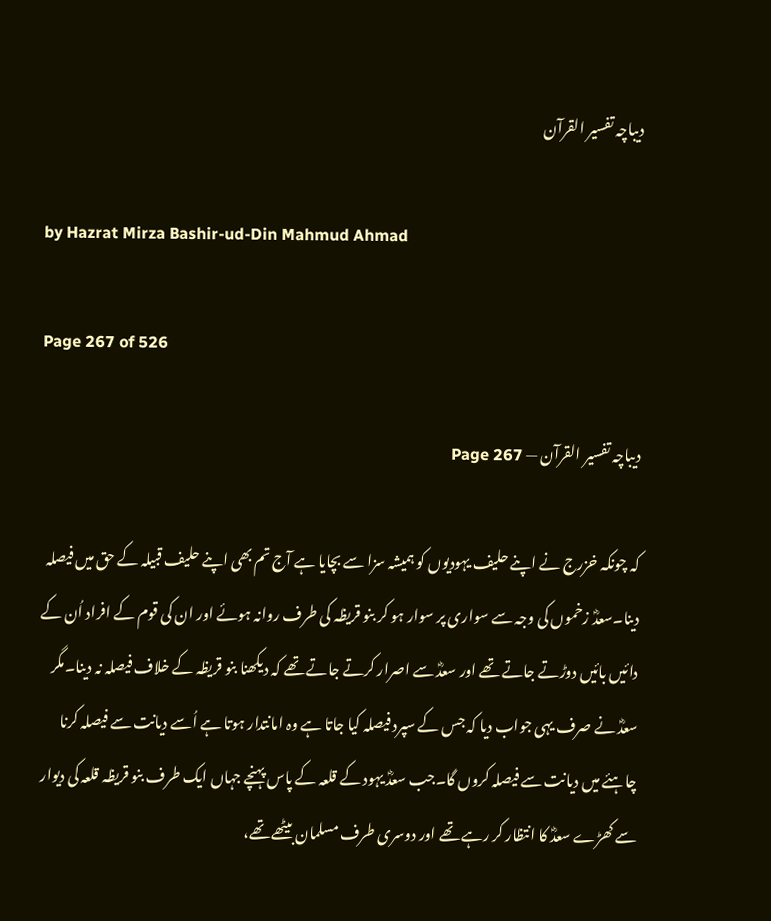دیباچہ تفسیر القرآن

by Hazrat Mirza Bashir-ud-Din Mahmud Ahmad

Page 267 of 526

دیباچہ تفسیر القرآن — Page 267

کہ چونکہ خزرج نے اپنے حلیف یہودیوں کو ہمیشہ سزا سے بچایا ہے آج تم بھی اپنے حلیف قبیلہ کے حق میں فیصلہ دینا۔سعدؓ زخموں کی وجہ سے سواری پر سوار ہو کر بنو قریظہ کی طرف روانہ ہوئے اور ان کی قوم کے افراد اُن کے دائیں بائیں دوڑتے جاتے تھے اور سعدؓ سے اصرار کرتے جاتے تھے کہ دیکھنا بنو قریظہ کے خلاف فیصلہ نہ دینا۔مگر سعدؓ نے صرف یہی جواب دیا کہ جس کے سپرد فیصلہ کیا جاتا ہے وہ امانتدار ہوتا ہے اُسے دیانت سے فیصلہ کرنا چاہئے میں دیانت سے فیصلہ کروں گا۔جب سعدؓ یہود کے قلعہ کے پاس پہنچے جہاں ایک طرف بنو قریظہ قلعہ کی دیوار سے کھڑے سعدؓ کا انتظار کر رہے تھے اور دوسری طرف مسلمان بیٹھے تھے،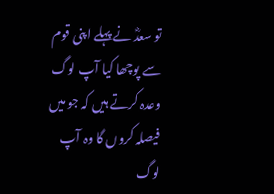تو سعدؓ نے پہلے اپنی قوم سے پوچھا کیا آپ لوگ وعدہ کرتے ہیں کہ جو میں فیصلہ کروں گا وہ آپ لوگ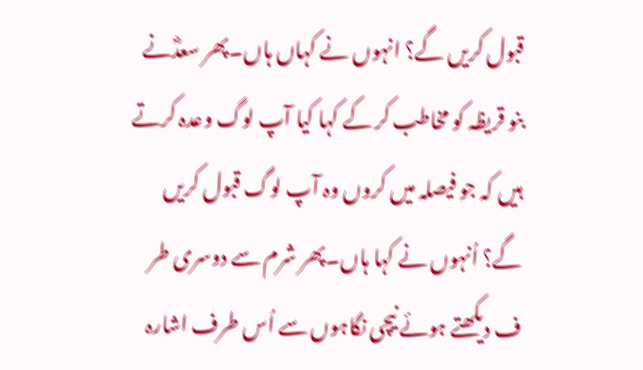قبول کریں گے؟ انہوں نے کہاں ہاں۔پھر سعدؓنے بنو قریظہ کو مخاطب کر کے کہا کیا آپ لوگ وعدہ کرتے ہیں کہ جو فیصلہ میں کروں وہ آپ لوگ قبول کریں گے؟ اُنہوں نے کہا ہاں۔پھر شرم سے دوسری طر ف دیکھتے ہوئے نیچی نگاہوں سے اُس طرف اشارہ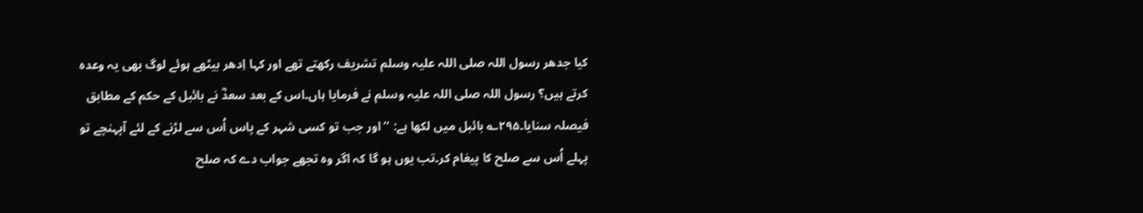کیا جدھر رسول اللہ صلی اللہ علیہ وسلم تشریف رکھتے تھے اور کہا اِدھر بیٹھے ہوئے لوگ بھی یہ وعدہ کرتے ہیں؟ رسول اللہ صلی اللہ علیہ وسلم نے فرمایا ہاں۔اس کے بعد سعدؓ نے بائبل کے حکم کے مطابق فیصلہ سنایا۔۲۹۵؎ بائبل میں لکھا ہے: ’’ اور جب تو کسی شہر کے پاس اُس سے لڑنے کے لئے آپہنچے تو پہلے اُس سے صلح کا پیغام کر۔تب یوں ہو گا کہ اگر وہ تجھے جواب دے کہ صلح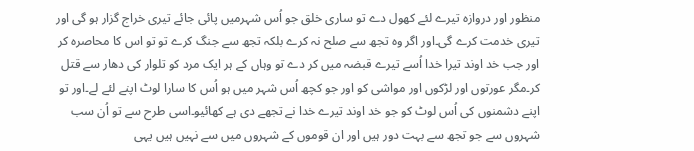منظور اور دروازہ تیرے لئے کھول دے تو ساری خلق جو اُس شہرمیں پائی جائے تیری خراج گزار ہو گی اور تیری خدمت کرے گی۔اور اگر وہ تجھ سے صلح نہ کرے بلکہ تجھ سے جنگ کرے تو تو اس کا محاصرہ کر اور جب خد اوند تیرا خدا اُسے تیرے قبضہ میں کر دے تو وہاں کے ہر ایک مرد کو تلوار کی دھار سے قتل کر۔مگر عورتوں اور لڑکوں اور مواشی کو اور جو کچھ اُس شہر میں ہو اُس کا سارا لوٹ اپنے لئے لے۔اور تو اپنے دشمنوں کی اُس لوٹ کو جو خد اوند تیرے خدا نے تجھے دی ہے کھائیو۔اسی طرح سے تو اُن سب شہروں سے جو تجھ سے بہت دور ہیں اور ان قوموں کے شہروں میں سے نہیں ہیں یہی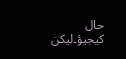حال کیجیؤ۔لیکن